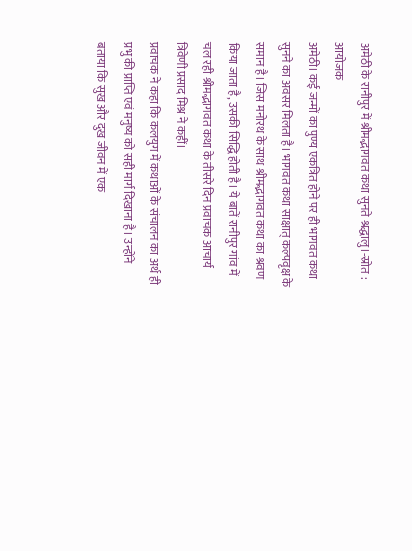अमेठी के रानीपुर में श्रीमद्भागवत कथा सुनते श्रद्धालु।-स्रोत : आयोजक
अमेठी। कई जन्मों का पुण्य एकत्रित होने पर ही भागवत कथा सुनने का अवसर मिलता है। भागवत कथा साक्षात् कल्पवृक्ष के समान है। जिस मनोरथ के साथ श्रीमद्भागवत कथा का श्रवण किया जाता है, उसकी सिद्धि होती है। ये बातें रानीपुर गांव में चल रही श्रीमद्भागवत कथा के तीसरे दिन प्रवाचक आचार्य त्रिवेणी प्रसाद मिश्र ने कहीं।
प्रवाचक ने कहा कि कलयुग में कथाओं के संचालन का अर्थ ही प्रभु की प्राप्ति एवं मनुष्य को सही मार्ग दिखाना है। उन्होंने बताया कि सुख और दुख जीवन में एक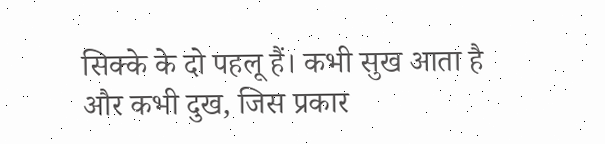सिक्के के दो पहलू हैं। कभी सुख आता है और कभी दुख, जिस प्रकार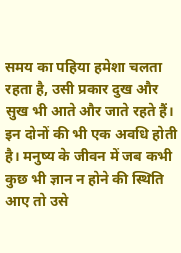समय का पहिया हमेशा चलता रहता है, उसी प्रकार दुख और सुख भी आते और जाते रहते हैं।
इन दोनों की भी एक अवधि होती है। मनुष्य के जीवन में जब कभी कुछ भी ज्ञान न होने की स्थिति आए तो उसे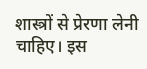शास्त्रों से प्रेरणा लेनी चाहिए। इस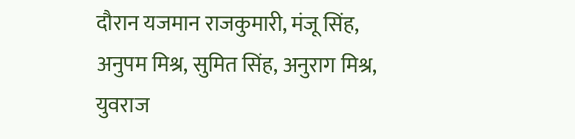दौरान यजमान राजकुमारी, मंजू सिंह, अनुपम मिश्र, सुमित सिंह, अनुराग मिश्र, युवराज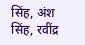सिंह, अंश सिंह, रवींद्र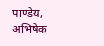पाण्डेय, अभिषेक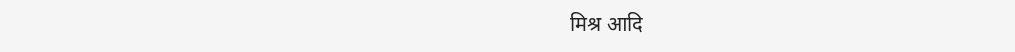मिश्र आदि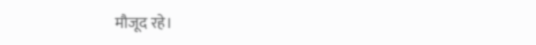मौजूद रहे।